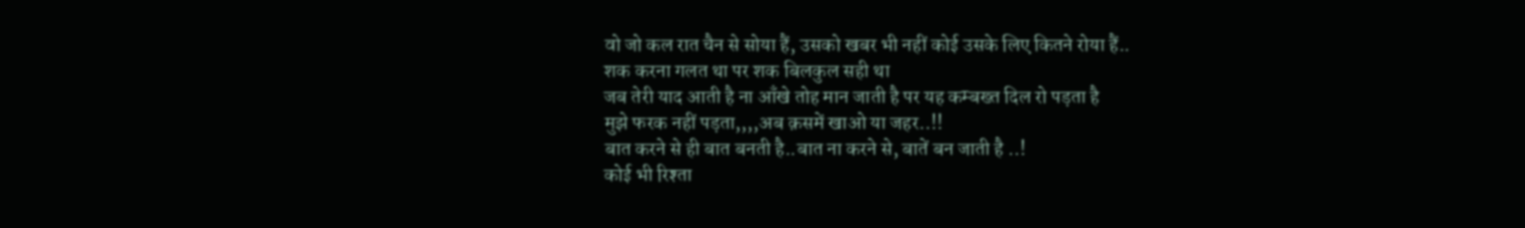वो जो कल रात चैन से सोया हैं, उसको खबर भी नहीं कोई उसके लिए कितने रोया हैं..
शक करना गलत था पर शक बिलकुल सही था
जब तेरी याद आती है ना आँखे तोह मान जाती है पर यह कम्बख्त दिल रो पड़ता है
मुझे फरक नहीं पड़ता,,,,अब क़समें खाओ या जहर..!!
बात करने से ही बात बनती है..बात ना करने से, बातें बन जाती है ..!
कोई भी रिश्ता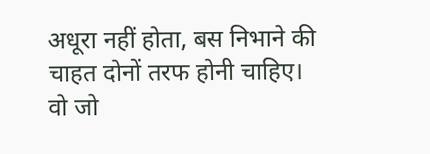अधूरा नहीं होता, बस निभाने की चाहत दोनों तरफ होनी चाहिए।
वो जो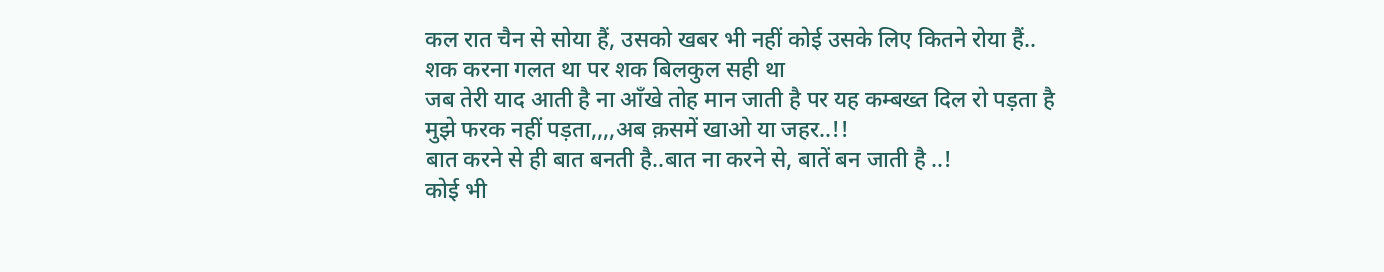कल रात चैन से सोया हैं, उसको खबर भी नहीं कोई उसके लिए कितने रोया हैं..
शक करना गलत था पर शक बिलकुल सही था
जब तेरी याद आती है ना आँखे तोह मान जाती है पर यह कम्बख्त दिल रो पड़ता है
मुझे फरक नहीं पड़ता,,,,अब क़समें खाओ या जहर..!!
बात करने से ही बात बनती है..बात ना करने से, बातें बन जाती है ..!
कोई भी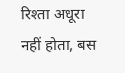रिश्ता अधूरा नहीं होता, बस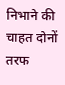निभाने की चाहत दोनों तरफ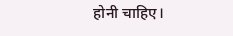होनी चाहिए।